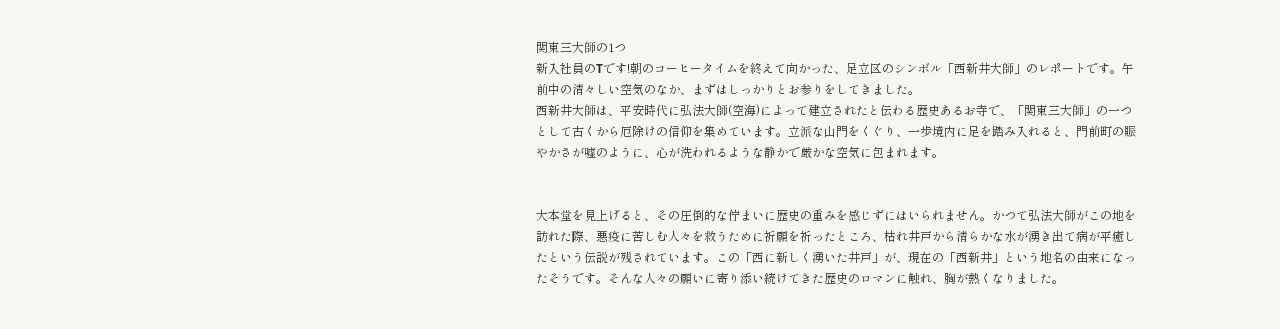関東三大師の1つ
新入社員のTです!朝のコーヒータイムを終えて向かった、足立区のシンボル「西新井大師」のレポートです。午前中の清々しい空気のなか、まずはしっかりとお参りをしてきました。
西新井大師は、平安時代に弘法大師(空海)によって建立されたと伝わる歴史あるお寺で、「関東三大師」の一つとして古くから厄除けの信仰を集めています。立派な山門をくぐり、一歩境内に足を踏み入れると、門前町の賑やかさが嘘のように、心が洗われるような静かで厳かな空気に包まれます。


大本堂を見上げると、その圧倒的な佇まいに歴史の重みを感じずにはいられません。かつて弘法大師がこの地を訪れた際、悪疫に苦しむ人々を救うために祈願を祈ったところ、枯れ井戸から清らかな水が湧き出て病が平癒したという伝説が残されています。この「西に新しく湧いた井戸」が、現在の「西新井」という地名の由来になったそうです。そんな人々の願いに寄り添い続けてきた歴史のロマンに触れ、胸が熱くなりました。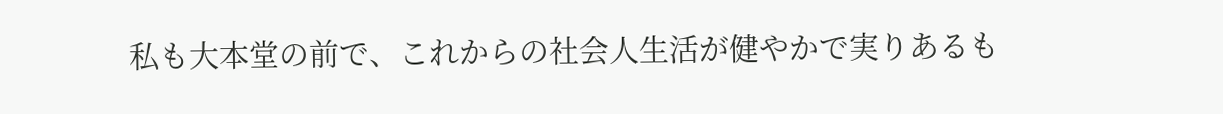私も大本堂の前で、これからの社会人生活が健やかで実りあるも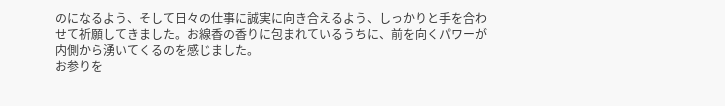のになるよう、そして日々の仕事に誠実に向き合えるよう、しっかりと手を合わせて祈願してきました。お線香の香りに包まれているうちに、前を向くパワーが内側から湧いてくるのを感じました。
お参りを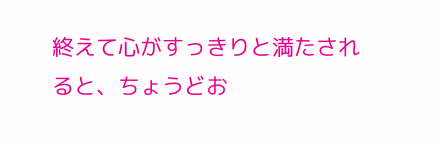終えて心がすっきりと満たされると、ちょうどお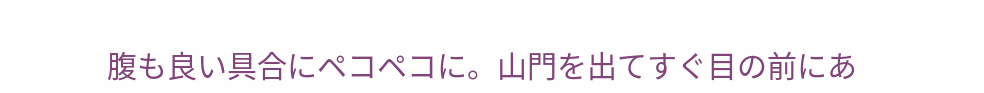腹も良い具合にペコペコに。山門を出てすぐ目の前にあ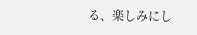る、楽しみにし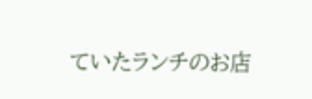ていたランチのお店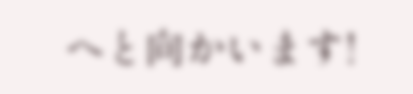へと向かいます!